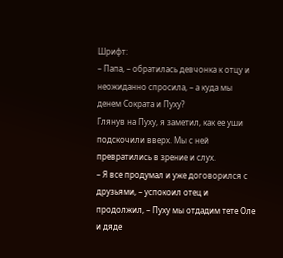Шрифт:
– Папа, – обратилась девчонка к отцу и неожиданно спросила, – а куда мы денем Сократа и Пуху?
Глянув на Пуху, я заметил, как ее уши подскочили вверх. Мы с ней превратились в зрение и слух.
– Я все продумал и уже договорился с друзьями, – успокоил отец и продолжил, – Пуху мы отдадим тете Оле и дяде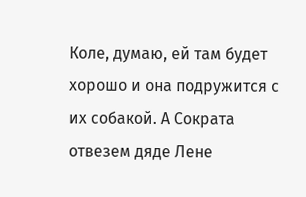Коле, думаю, ей там будет хорошо и она подружится с их собакой. А Сократа отвезем дяде Лене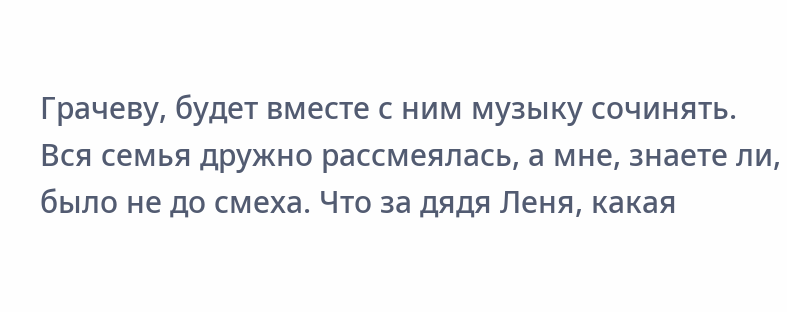Грачеву, будет вместе с ним музыку сочинять.
Вся семья дружно рассмеялась, а мне, знаете ли, было не до смеха. Что за дядя Леня, какая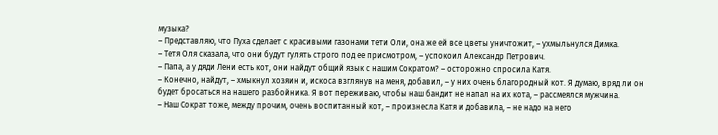музыка?
– Представляю, что Пуха сделает с красивыми газонами тети Оли, она же ей все цветы уничтожит, – ухмыльнулся Димка.
– Тетя Оля сказала, что они будут гулять строго под ее присмотром, – успокоил Александр Петрович.
– Папа, а у дяди Лени есть кот, они найдут общий язык с нашим Сократом? – осторожно спросила Катя.
– Конечно, найдут, – хмыкнул хозяин и, искоса взглянув на меня, добавил, – у них очень благородный кот. Я думаю, вряд ли он будет бросаться на нашего разбойника. Я вот переживаю, чтобы наш бандит не напал на их кота, – рассмеялся мужчина.
– Наш Сократ тоже, между прочим, очень воспитанный кот, – произнесла Катя и добавила, – не надо на него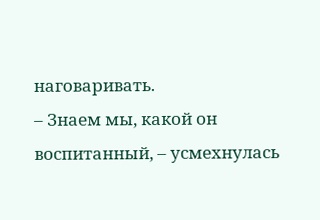наговаривать.
– Знаем мы, какой он воспитанный, – усмехнулась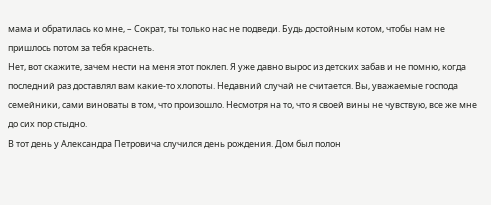мама и обратилась ко мне, – Сократ, ты только нас не подведи. Будь достойным котом, чтобы нам не пришлось потом за тебя краснеть.
Нет, вот скажите, зачем нести на меня этот поклеп. Я уже давно вырос из детских забав и не помню, когда последний раз доставлял вам какие-то хлопоты. Недавний случай не считается. Вы, уважаемые господа семейники, сами виноваты в том, что произошло. Несмотря на то, что я своей вины не чувствую, все же мне до сих пор стыдно.
В тот день у Александра Петровича случился день рождения. Дом был полон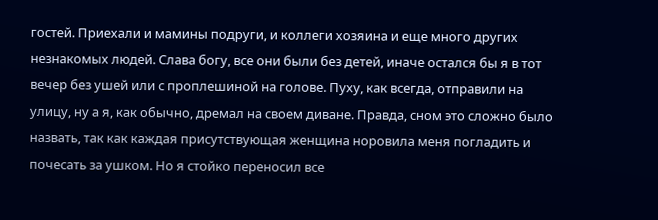гостей. Приехали и мамины подруги, и коллеги хозяина и еще много других незнакомых людей. Слава богу, все они были без детей, иначе остался бы я в тот вечер без ушей или с проплешиной на голове. Пуху, как всегда, отправили на улицу, ну а я, как обычно, дремал на своем диване. Правда, сном это сложно было назвать, так как каждая присутствующая женщина норовила меня погладить и почесать за ушком. Но я стойко переносил все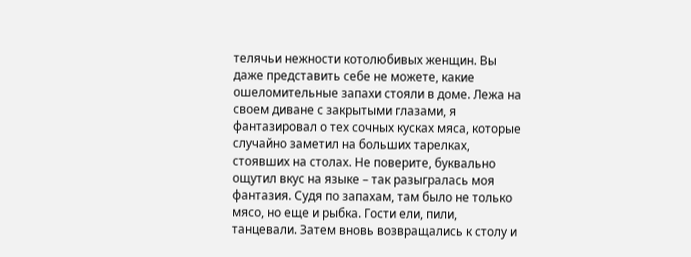телячьи нежности котолюбивых женщин. Вы даже представить себе не можете, какие ошеломительные запахи стояли в доме. Лежа на своем диване с закрытыми глазами, я фантазировал о тех сочных кусках мяса, которые случайно заметил на больших тарелках, стоявших на столах. Не поверите, буквально ощутил вкус на языке – так разыгралась моя фантазия. Судя по запахам, там было не только мясо, но еще и рыбка. Гости ели, пили, танцевали. Затем вновь возвращались к столу и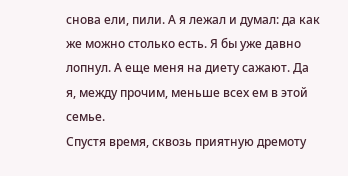снова ели, пили. А я лежал и думал: да как же можно столько есть. Я бы уже давно лопнул. А еще меня на диету сажают. Да я, между прочим, меньше всех ем в этой семье.
Спустя время, сквозь приятную дремоту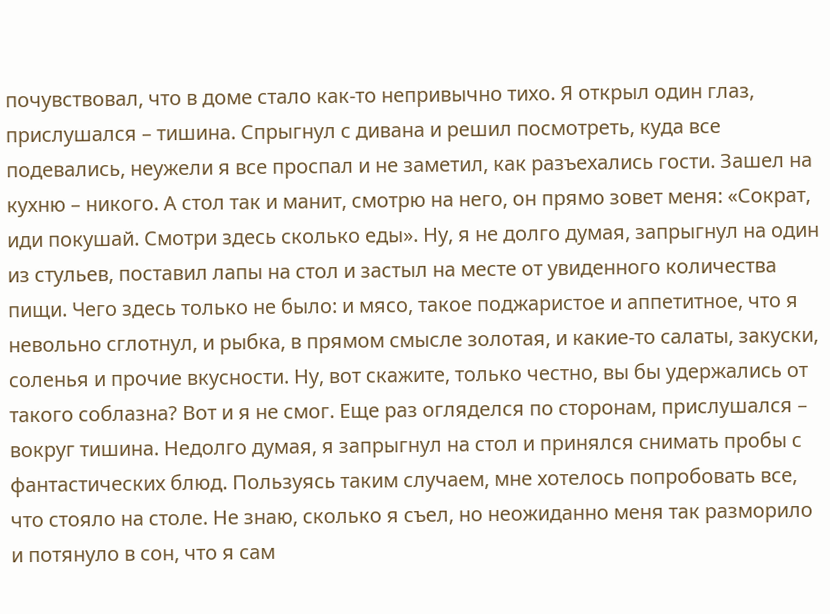почувствовал, что в доме стало как-то непривычно тихо. Я открыл один глаз, прислушался – тишина. Спрыгнул с дивана и решил посмотреть, куда все подевались, неужели я все проспал и не заметил, как разъехались гости. Зашел на кухню – никого. А стол так и манит, смотрю на него, он прямо зовет меня: «Сократ, иди покушай. Смотри здесь сколько еды». Ну, я не долго думая, запрыгнул на один из стульев, поставил лапы на стол и застыл на месте от увиденного количества пищи. Чего здесь только не было: и мясо, такое поджаристое и аппетитное, что я невольно сглотнул, и рыбка, в прямом смысле золотая, и какие-то салаты, закуски, соленья и прочие вкусности. Ну, вот скажите, только честно, вы бы удержались от такого соблазна? Вот и я не смог. Еще раз огляделся по сторонам, прислушался – вокруг тишина. Недолго думая, я запрыгнул на стол и принялся снимать пробы с фантастических блюд. Пользуясь таким случаем, мне хотелось попробовать все, что стояло на столе. Не знаю, сколько я съел, но неожиданно меня так разморило и потянуло в сон, что я сам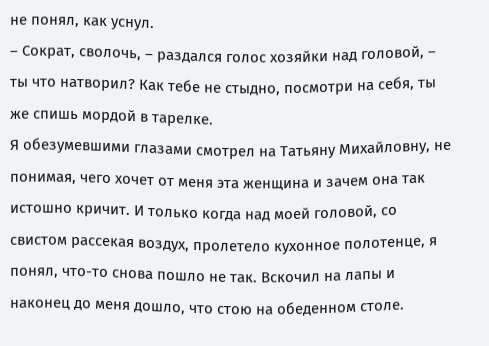не понял, как уснул.
– Сократ, сволочь, – раздался голос хозяйки над головой, – ты что натворил? Как тебе не стыдно, посмотри на себя, ты же спишь мордой в тарелке.
Я обезумевшими глазами смотрел на Татьяну Михайловну, не понимая, чего хочет от меня эта женщина и зачем она так истошно кричит. И только когда над моей головой, со свистом рассекая воздух, пролетело кухонное полотенце, я понял, что-то снова пошло не так. Вскочил на лапы и наконец до меня дошло, что стою на обеденном столе.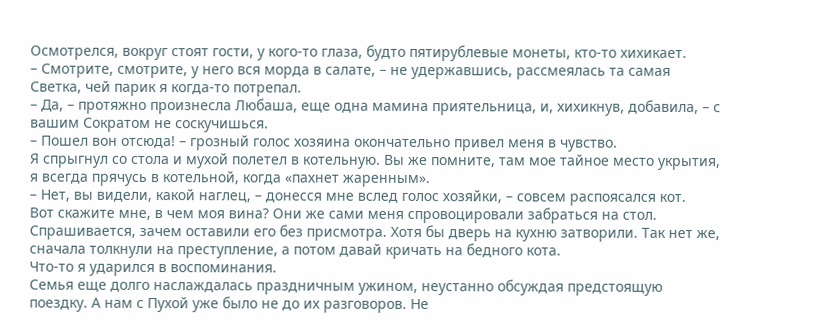Осмотрелся, вокруг стоят гости, у кого-то глаза, будто пятирублевые монеты, кто-то хихикает.
– Смотрите, смотрите, у него вся морда в салате, – не удержавшись, рассмеялась та самая Светка, чей парик я когда-то потрепал.
– Да, – протяжно произнесла Любаша, еще одна мамина приятельница, и, хихикнув, добавила, – с вашим Сократом не соскучишься.
– Пошел вон отсюда! – грозный голос хозяина окончательно привел меня в чувство.
Я спрыгнул со стола и мухой полетел в котельную. Вы же помните, там мое тайное место укрытия, я всегда прячусь в котельной, когда «пахнет жаренным».
– Нет, вы видели, какой наглец, – донесся мне вслед голос хозяйки, – совсем распоясался кот.
Вот скажите мне, в чем моя вина? Они же сами меня спровоцировали забраться на стол. Спрашивается, зачем оставили его без присмотра. Хотя бы дверь на кухню затворили. Так нет же, сначала толкнули на преступление, а потом давай кричать на бедного кота.
Что-то я ударился в воспоминания.
Семья еще долго наслаждалась праздничным ужином, неустанно обсуждая предстоящую поездку. А нам с Пухой уже было не до их разговоров. Не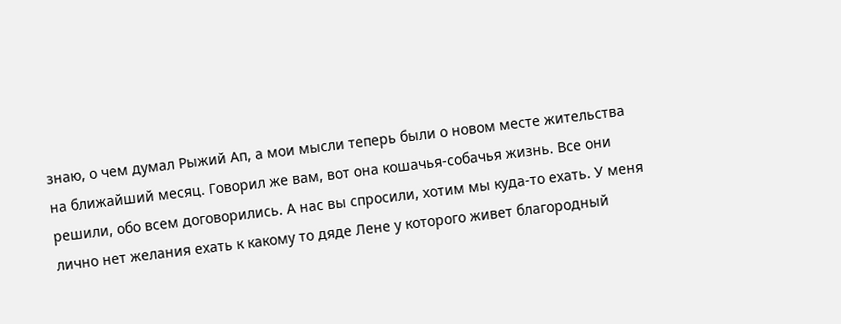знаю, о чем думал Рыжий Ап, а мои мысли теперь были о новом месте жительства на ближайший месяц. Говорил же вам, вот она кошачья-собачья жизнь. Все они решили, обо всем договорились. А нас вы спросили, хотим мы куда-то ехать. У меня лично нет желания ехать к какому то дяде Лене у которого живет благородный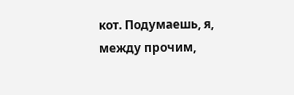кот. Подумаешь, я, между прочим,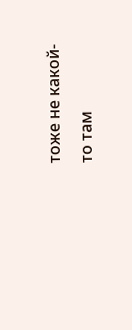тоже не какой-то там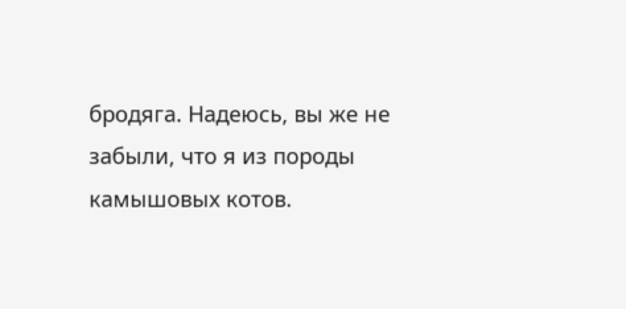бродяга. Надеюсь, вы же не забыли, что я из породы камышовых котов.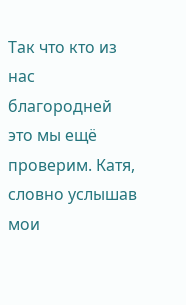Так что кто из нас благородней это мы ещё проверим. Катя, словно услышав мои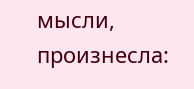мысли, произнесла: